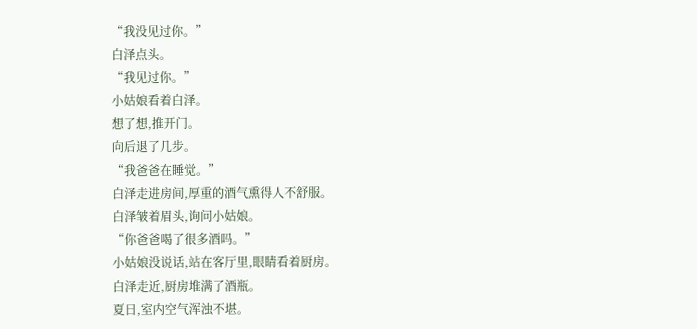“我没见过你。”
白泽点头。
“我见过你。”
小姑娘看着白泽。
想了想,推开门。
向后退了几步。
“我爸爸在睡觉。”
白泽走进房间,厚重的酒气熏得人不舒服。
白泽皱着眉头,询问小姑娘。
“你爸爸喝了很多酒吗。”
小姑娘没说话,站在客厅里,眼睛看着厨房。
白泽走近,厨房堆满了酒瓶。
夏日,室内空气浑浊不堪。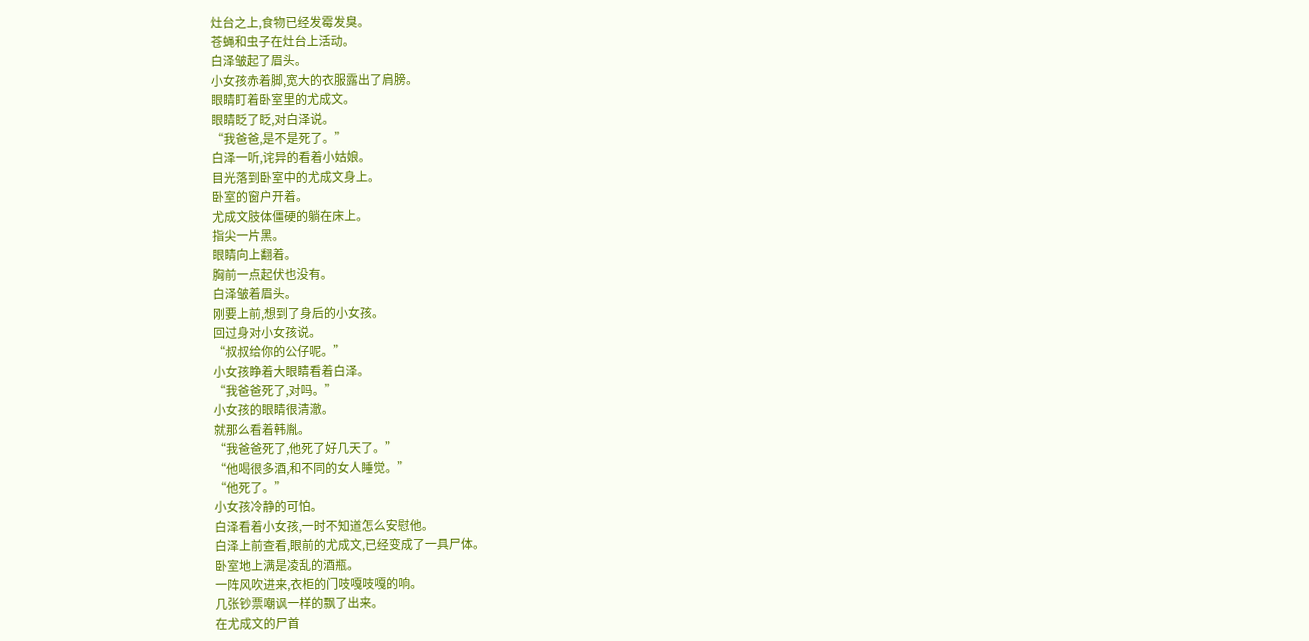灶台之上,食物已经发霉发臭。
苍蝇和虫子在灶台上活动。
白泽皱起了眉头。
小女孩赤着脚,宽大的衣服露出了肩膀。
眼睛盯着卧室里的尤成文。
眼睛眨了眨,对白泽说。
“我爸爸,是不是死了。”
白泽一听,诧异的看着小姑娘。
目光落到卧室中的尤成文身上。
卧室的窗户开着。
尤成文肢体僵硬的躺在床上。
指尖一片黑。
眼睛向上翻着。
胸前一点起伏也没有。
白泽皱着眉头。
刚要上前,想到了身后的小女孩。
回过身对小女孩说。
“叔叔给你的公仔呢。”
小女孩睁着大眼睛看着白泽。
“我爸爸死了,对吗。”
小女孩的眼睛很清澈。
就那么看着韩胤。
“我爸爸死了,他死了好几天了。”
“他喝很多酒,和不同的女人睡觉。”
“他死了。”
小女孩冷静的可怕。
白泽看着小女孩,一时不知道怎么安慰他。
白泽上前查看,眼前的尤成文,已经变成了一具尸体。
卧室地上满是凌乱的酒瓶。
一阵风吹进来,衣柜的门吱嘎吱嘎的响。
几张钞票嘲讽一样的飘了出来。
在尤成文的尸首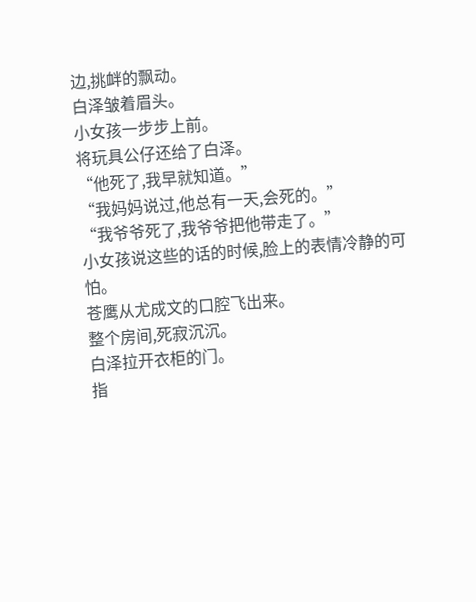边,挑衅的飘动。
白泽皱着眉头。
小女孩一步步上前。
将玩具公仔还给了白泽。
“他死了,我早就知道。”
“我妈妈说过,他总有一天,会死的。”
“我爷爷死了,我爷爷把他带走了。”
小女孩说这些的话的时候,脸上的表情冷静的可怕。
苍鹰从尤成文的口腔飞出来。
整个房间,死寂沉沉。
白泽拉开衣柜的门。
指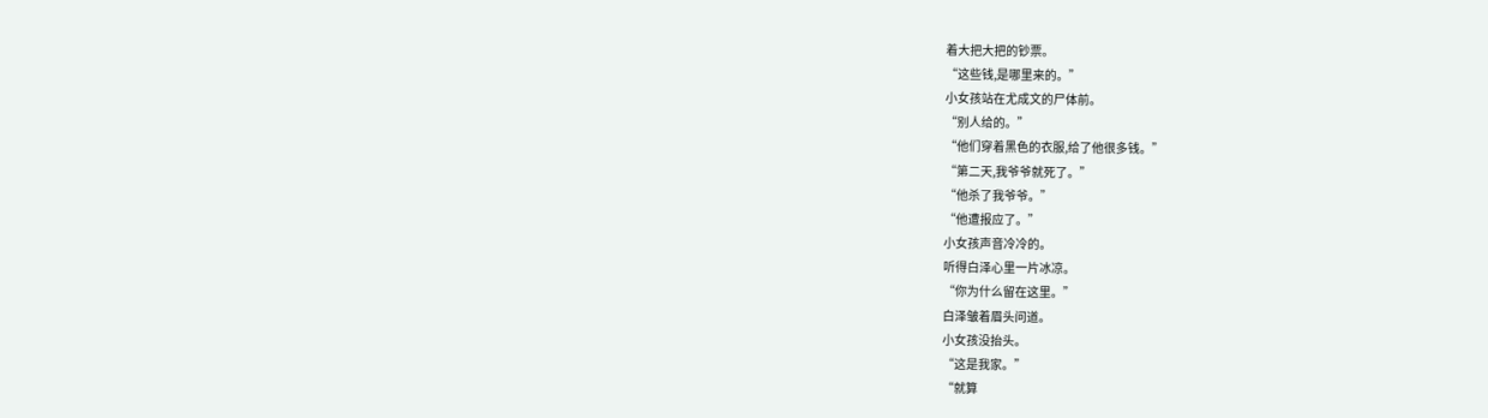着大把大把的钞票。
“这些钱,是哪里来的。”
小女孩站在尤成文的尸体前。
“别人给的。”
“他们穿着黑色的衣服,给了他很多钱。”
“第二天,我爷爷就死了。”
“他杀了我爷爷。”
“他遭报应了。”
小女孩声音冷冷的。
听得白泽心里一片冰凉。
“你为什么留在这里。”
白泽皱着眉头问道。
小女孩没抬头。
“这是我家。”
“就算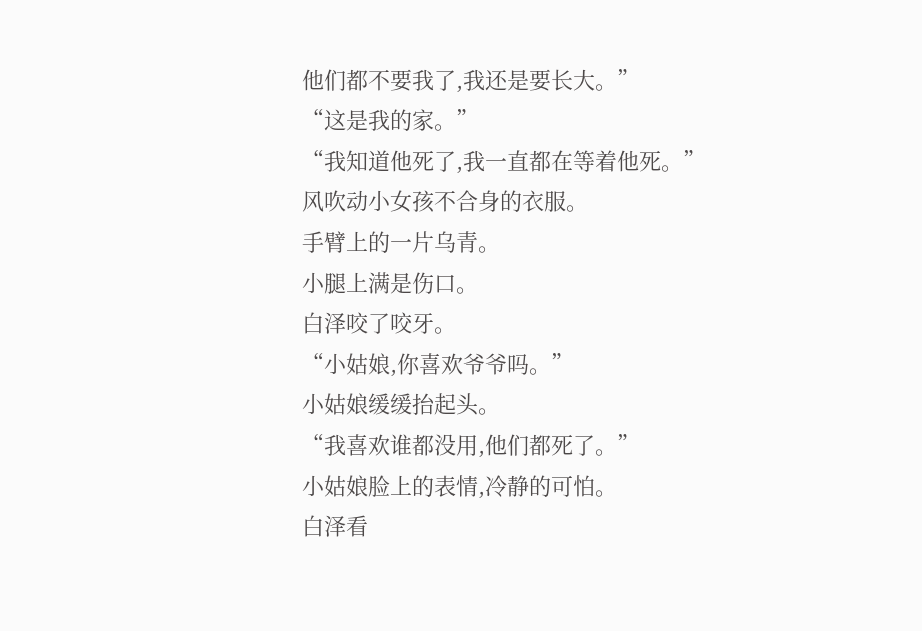他们都不要我了,我还是要长大。”
“这是我的家。”
“我知道他死了,我一直都在等着他死。”
风吹动小女孩不合身的衣服。
手臂上的一片乌青。
小腿上满是伤口。
白泽咬了咬牙。
“小姑娘,你喜欢爷爷吗。”
小姑娘缓缓抬起头。
“我喜欢谁都没用,他们都死了。”
小姑娘脸上的表情,冷静的可怕。
白泽看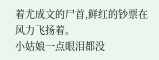着尤成文的尸首,鲜红的钞票在风力飞扬着。
小姑娘一点眼泪都没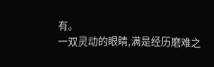有。
一双灵动的眼睛,满是经历磨难之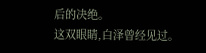后的决绝。
这双眼睛,白泽曾经见过。